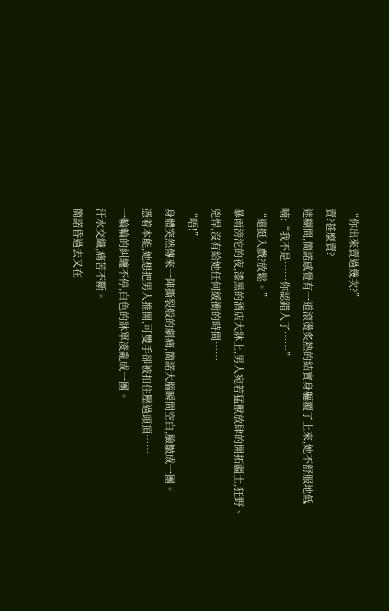“你出來賣過幾次?”
賣?甚麼賣?
迷糊間,簡諾感覺有一道滾燙炙熱的結實身軀覆了上來,她不舒服地低喃:“我不是……你認錯人了……”
“還挺入戲?放鬆。”
暴雨滂沱的夜,漆黑的酒店大牀上,男人宛若猛獸放肆的開拓疆土,狂野、兇悍,沒有給她任何緩衝的時間……
“唔!”
身體突然傳來一陣撕裂般的劇痛,簡諾大腦瞬間空白,臉皺成一團。
憑着本能,她想把男人推開,可雙手卻被扣住壓過頭頂……
一輪輪的糾纏不停,白色的牀單凌亂成一團。
汗水交織,痛苦不斷。
簡諾昏過去又在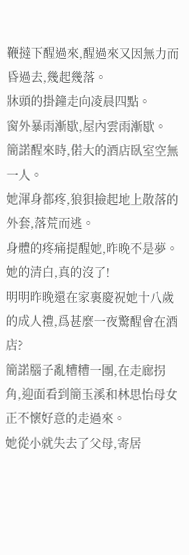鞭撻下醒過來,醒過來又因無力而昏過去,幾起幾落。
牀頭的掛鐘走向凌晨四點。
窗外暴雨漸歇,屋內雲雨漸歇。
簡諾醒來時,偌大的酒店臥室空無一人。
她渾身都疼,狼狽撿起地上散落的外套,落荒而逃。
身體的疼痛提醒她,昨晚不是夢。
她的清白,真的沒了!
明明昨晚還在家裏慶祝她十八歲的成人禮,爲甚麼一夜驚醒會在酒店?
簡諾腦子亂糟糟一團,在走廊拐角,迎面看到簡玉溪和林思怡母女正不懷好意的走過來。
她從小就失去了父母,寄居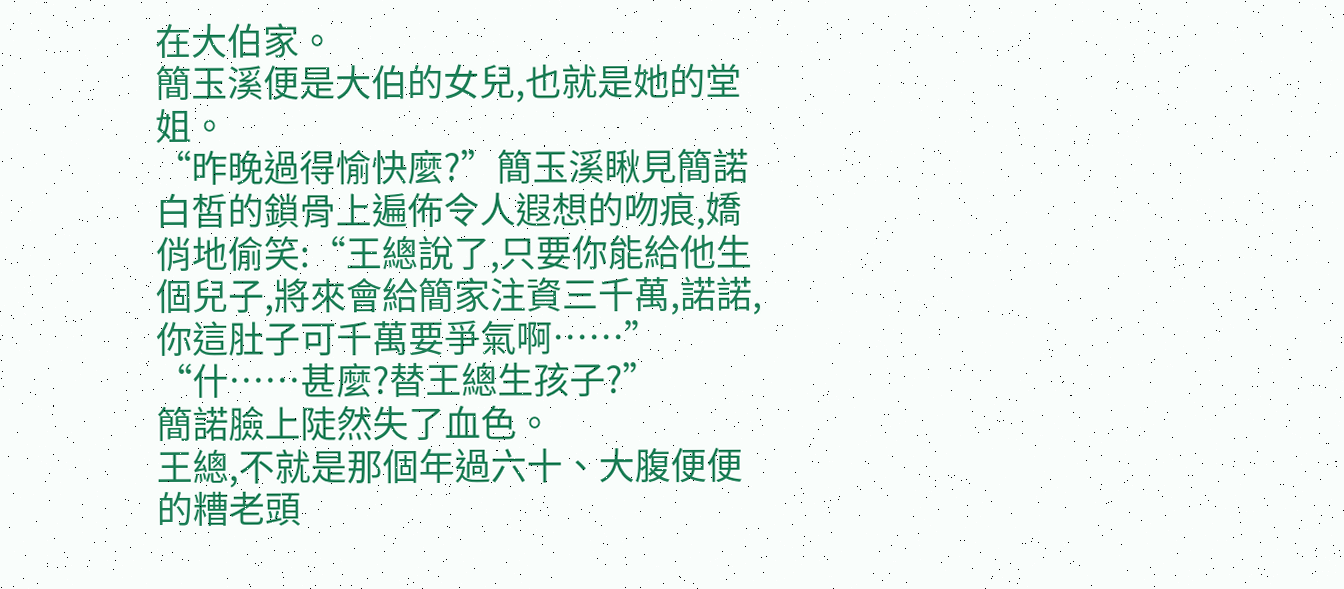在大伯家。
簡玉溪便是大伯的女兒,也就是她的堂姐。
“昨晚過得愉快麼?”簡玉溪瞅見簡諾白皙的鎖骨上遍佈令人遐想的吻痕,嬌俏地偷笑:“王總說了,只要你能給他生個兒子,將來會給簡家注資三千萬,諾諾,你這肚子可千萬要爭氣啊……”
“什……甚麼?替王總生孩子?”
簡諾臉上陡然失了血色。
王總,不就是那個年過六十、大腹便便的糟老頭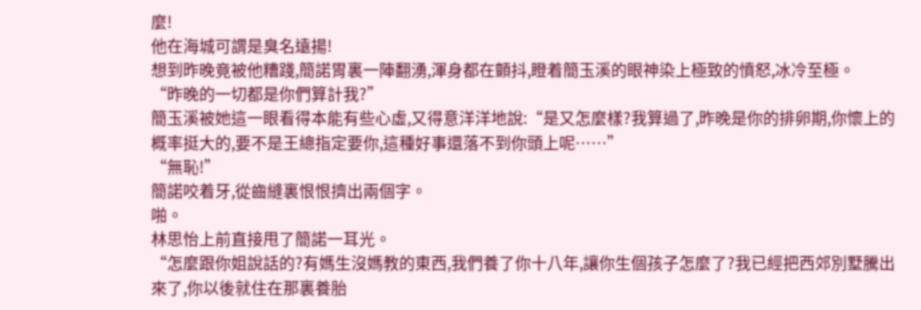麼!
他在海城可謂是臭名遠揚!
想到昨晚竟被他糟踐,簡諾胃裏一陣翻湧,渾身都在顫抖,瞪着簡玉溪的眼神染上極致的憤怒,冰冷至極。
“昨晚的一切都是你們算計我?”
簡玉溪被她這一眼看得本能有些心虛,又得意洋洋地說:“是又怎麼樣?我算過了,昨晚是你的排卵期,你懷上的概率挺大的,要不是王總指定要你,這種好事還落不到你頭上呢……”
“無恥!”
簡諾咬着牙,從齒縫裏恨恨擠出兩個字。
啪。
林思怡上前直接甩了簡諾一耳光。
“怎麼跟你姐說話的?有媽生沒媽教的東西,我們養了你十八年,讓你生個孩子怎麼了?我已經把西郊別墅騰出來了,你以後就住在那裏養胎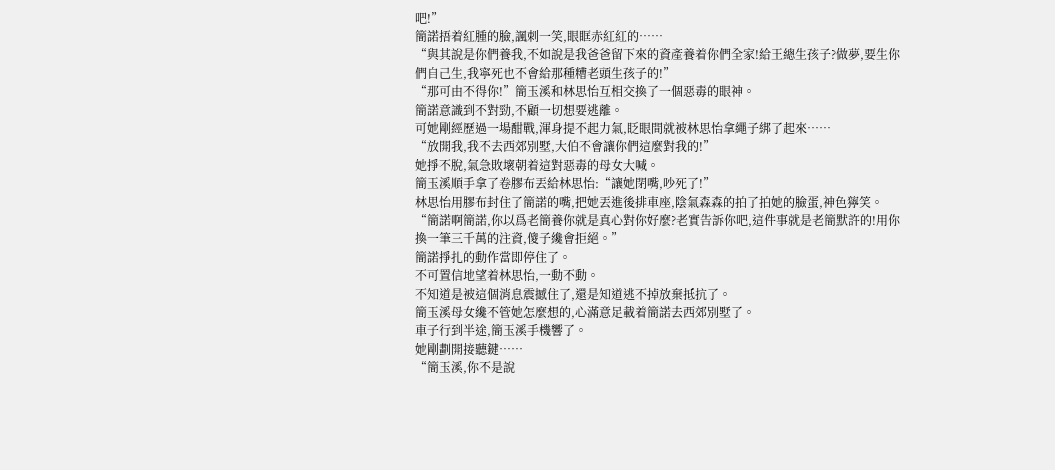吧!”
簡諾捂着紅腫的臉,諷刺一笑,眼眶赤紅紅的……
“與其說是你們養我,不如說是我爸爸留下來的資產養着你們全家!給王總生孩子?做夢,要生你們自己生,我寧死也不會給那種糟老頭生孩子的!”
“那可由不得你!”簡玉溪和林思怡互相交換了一個惡毒的眼神。
簡諾意識到不對勁,不顧一切想要逃離。
可她剛經歷過一場酣戰,渾身提不起力氣,眨眼間就被林思怡拿繩子綁了起來……
“放開我,我不去西郊別墅,大伯不會讓你們這麼對我的!”
她掙不脫,氣急敗壞朝着這對惡毒的母女大喊。
簡玉溪順手拿了卷膠布丟給林思怡:“讓她閉嘴,吵死了!”
林思怡用膠布封住了簡諾的嘴,把她丟進後排車座,陰氣森森的拍了拍她的臉蛋,神色獰笑。
“簡諾啊簡諾,你以爲老簡養你就是真心對你好麼?老實告訴你吧,這件事就是老簡默許的!用你換一筆三千萬的注資,傻子纔會拒絕。”
簡諾掙扎的動作當即停住了。
不可置信地望着林思怡,一動不動。
不知道是被這個消息震撼住了,還是知道逃不掉放棄抵抗了。
簡玉溪母女纔不管她怎麼想的,心滿意足載着簡諾去西郊別墅了。
車子行到半途,簡玉溪手機響了。
她剛劃開接聽鍵……
“簡玉溪,你不是說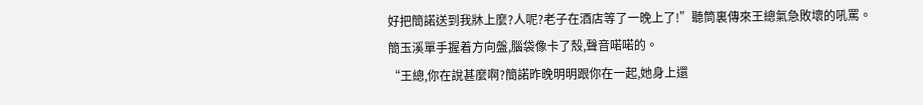好把簡諾送到我牀上麼?人呢?老子在酒店等了一晚上了!”聽筒裏傳來王總氣急敗壞的吼罵。
簡玉溪單手握着方向盤,腦袋像卡了殼,聲音喏喏的。
“王總,你在說甚麼啊?簡諾昨晚明明跟你在一起,她身上還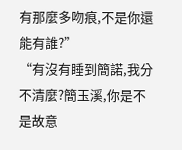有那麼多吻痕,不是你還能有誰?”
“有沒有睡到簡諾,我分不清麼?簡玉溪,你是不是故意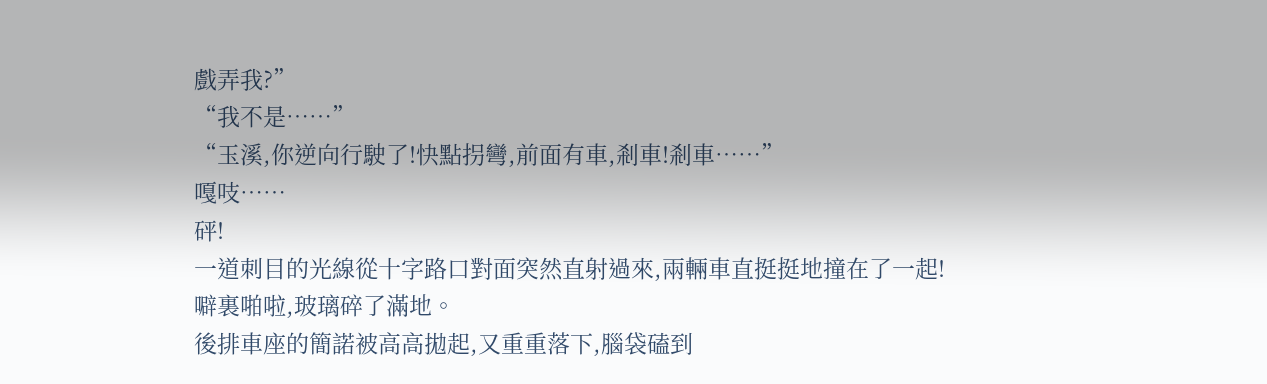戲弄我?”
“我不是……”
“玉溪,你逆向行駛了!快點拐彎,前面有車,剎車!剎車……”
嘎吱……
砰!
一道刺目的光線從十字路口對面突然直射過來,兩輛車直挺挺地撞在了一起!
噼裏啪啦,玻璃碎了滿地。
後排車座的簡諾被高高拋起,又重重落下,腦袋磕到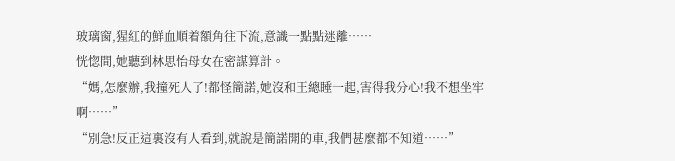玻璃窗,猩紅的鮮血順着額角往下流,意識一點點迷離……
恍惚間,她聽到林思怡母女在密謀算計。
“媽,怎麼辦,我撞死人了!都怪簡諾,她沒和王總睡一起,害得我分心!我不想坐牢啊……”
“別急!反正這裏沒有人看到,就說是簡諾開的車,我們甚麼都不知道……”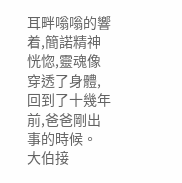耳畔嗡嗡的響着,簡諾精神恍惚,靈魂像穿透了身體,回到了十幾年前,爸爸剛出事的時候。
大伯接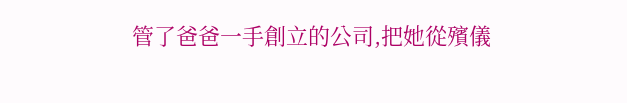管了爸爸一手創立的公司,把她從殯儀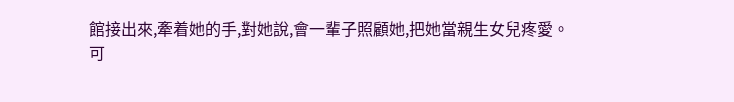館接出來,牽着她的手,對她說,會一輩子照顧她,把她當親生女兒疼愛。
可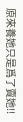原來養她只是爲了賣她!!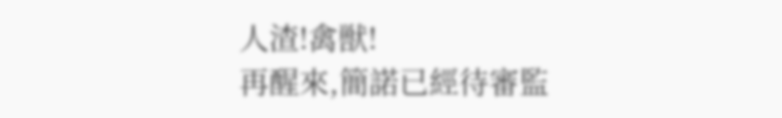人渣!禽獣!
再醒來,簡諾已經待審監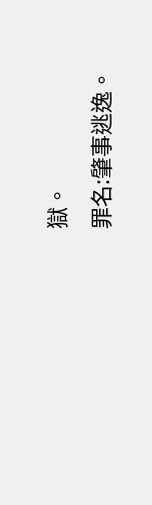獄。
罪名:肇事逃逸。